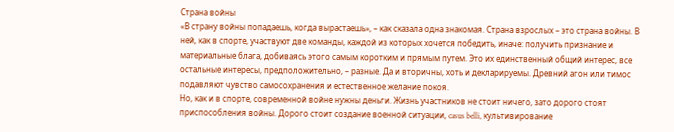Страна войны
«В страну войны попадаешь, когда вырастаешь», – как сказала одна знакомая. Страна взрослых – это страна войны. В ней, как в спорте, участвуют две команды, каждой из которых хочется победить, иначе: получить признание и материальные блага, добиваясь этого самым коротким и прямым путем. Это их единственный общий интерес, все остальные интересы, предположительно, – разные. Да и вторичны, хоть и декларируемы. Древний агон или тимос подавляют чувство самосохранения и естественное желание покоя.
Но, как и в спорте, современной войне нужны деньги. Жизнь участников не стоит ничего, зато дорого стоят приспособления войны. Дорого стоит создание военной ситуации, casus belli, культивирование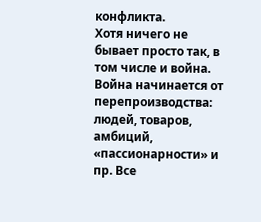конфликта.
Хотя ничего не бывает просто так, в том числе и война. Война начинается от перепроизводства: людей, товаров, амбиций, «пассионарности» и пр. Все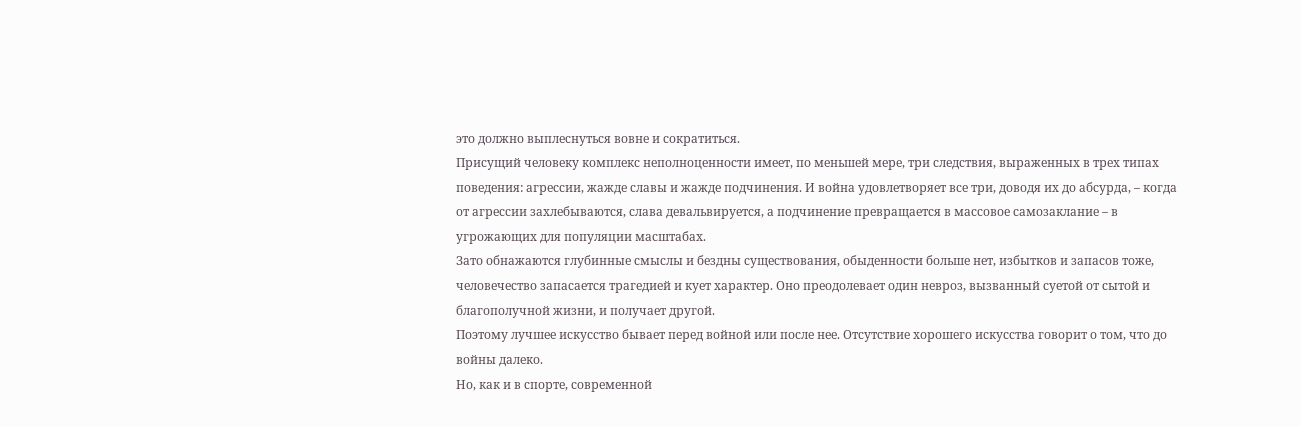это должно выплеснуться вовне и сократиться.
Присущий человеку комплекс неполноценности имеет, по меньшей мере, три следствия, выраженных в трех типах поведения: агрессии, жажде славы и жажде подчинения. И война удовлетворяет все три, доводя их до абсурда, – когда от агрессии захлебываются, слава девальвируется, а подчинение превращается в массовое самозаклание – в угрожающих для популяции масштабах.
Зато обнажаются глубинные смыслы и бездны существования, обыденности больше нет, избытков и запасов тоже, человечество запасается трагедией и кует характер. Оно преодолевает один невроз, вызванный суетой от сытой и благополучной жизни, и получает другой.
Поэтому лучшее искусство бывает перед войной или после нее. Отсутствие хорошего искусства говорит о том, что до войны далеко.
Но, как и в спорте, современной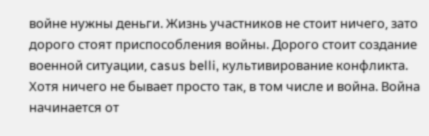войне нужны деньги. Жизнь участников не стоит ничего, зато дорого стоят приспособления войны. Дорого стоит создание военной ситуации, casus belli, культивирование конфликта.
Хотя ничего не бывает просто так, в том числе и война. Война начинается от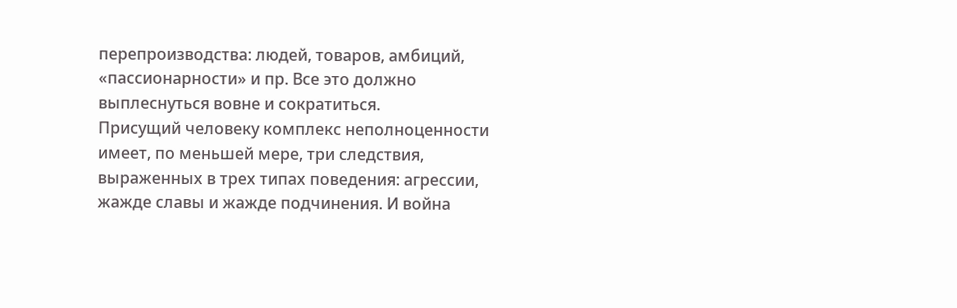перепроизводства: людей, товаров, амбиций, «пассионарности» и пр. Все это должно выплеснуться вовне и сократиться.
Присущий человеку комплекс неполноценности имеет, по меньшей мере, три следствия, выраженных в трех типах поведения: агрессии, жажде славы и жажде подчинения. И война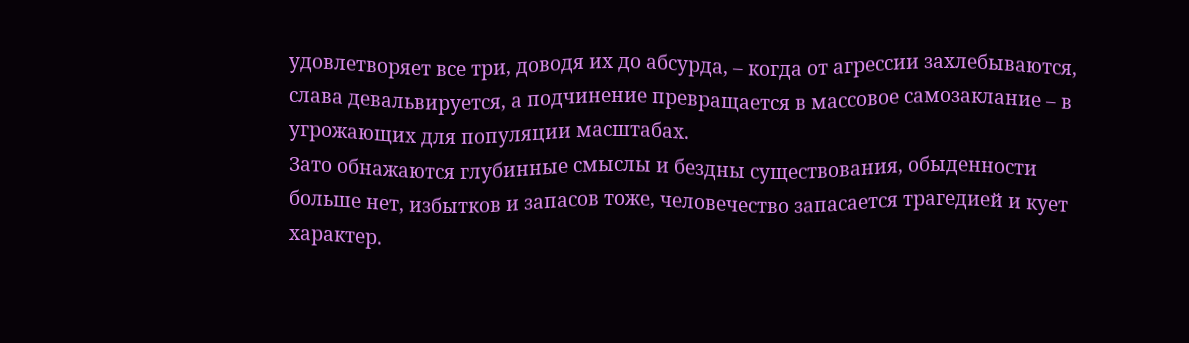удовлетворяет все три, доводя их до абсурда, – когда от агрессии захлебываются, слава девальвируется, а подчинение превращается в массовое самозаклание – в угрожающих для популяции масштабах.
Зато обнажаются глубинные смыслы и бездны существования, обыденности больше нет, избытков и запасов тоже, человечество запасается трагедией и кует характер.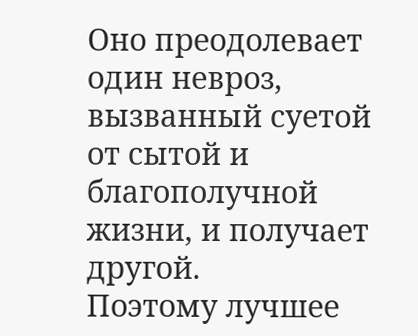Оно преодолевает один невроз, вызванный суетой от сытой и благополучной жизни, и получает другой.
Поэтому лучшее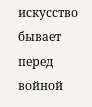искусство бывает перед войной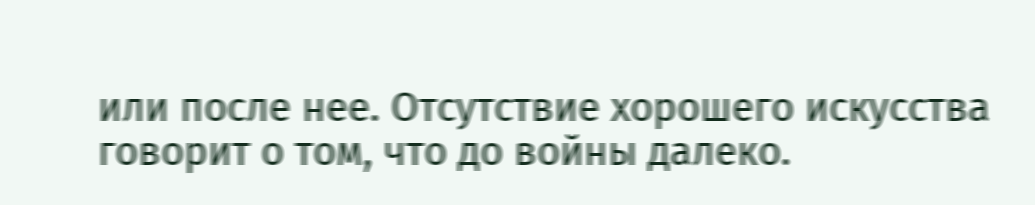или после нее. Отсутствие хорошего искусства говорит о том, что до войны далеко.